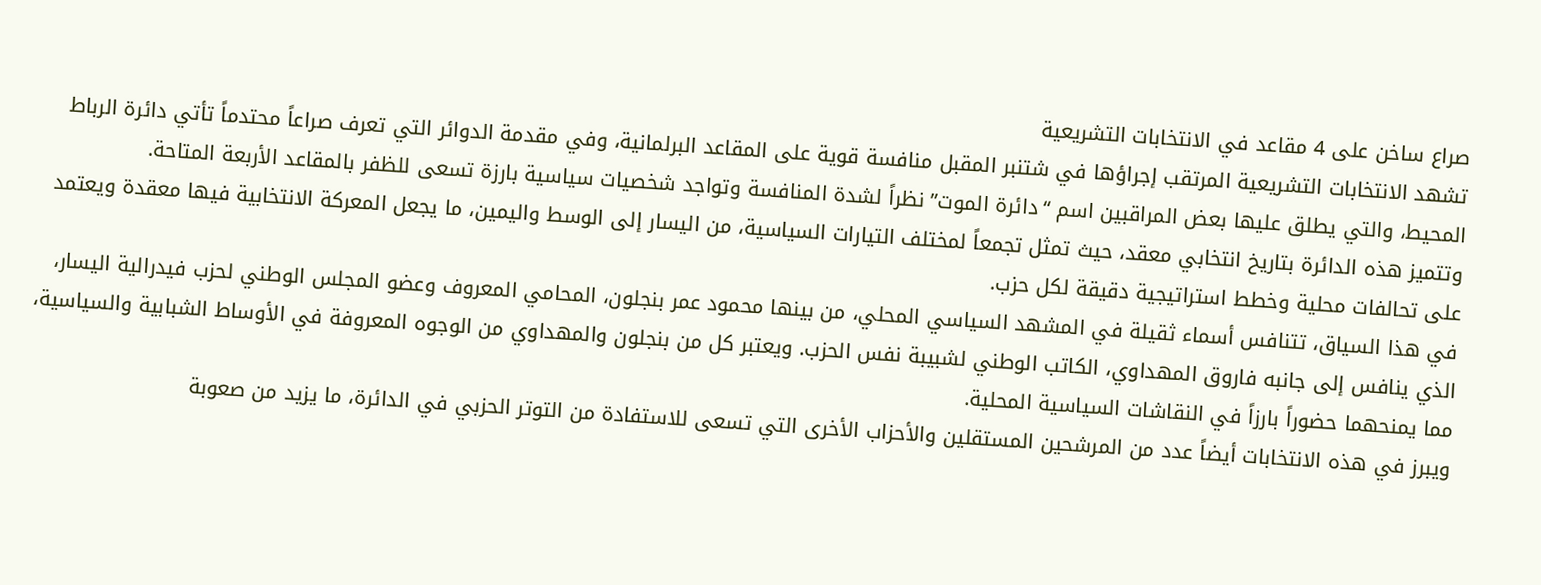صراع ساخن على 4 مقاعد في الانتخابات التشريعية
تشهد الانتخابات التشريعية المرتقب إجراؤها في شتنبر المقبل منافسة قوية على المقاعد البرلمانية، وفي مقدمة الدوائر التي تعرف صراعاً محتدماً تأتي دائرة الرباط المحيط، والتي يطلق عليها بعض المراقبين اسم “دائرة الموت” نظراً لشدة المنافسة وتواجد شخصيات سياسية بارزة تسعى للظفر بالمقاعد الأربعة المتاحة.
وتتميز هذه الدائرة بتاريخ انتخابي معقد، حيث تمثل تجمعاً لمختلف التيارات السياسية، من اليسار إلى الوسط واليمين، ما يجعل المعركة الانتخابية فيها معقدة ويعتمد على تحالفات محلية وخطط استراتيجية دقيقة لكل حزب.
في هذا السياق، تتنافس أسماء ثقيلة في المشهد السياسي المحلي، من بينها محمود عمر بنجلون، المحامي المعروف وعضو المجلس الوطني لحزب فيدرالية اليسار، الذي ينافس إلى جانبه فاروق المهداوي، الكاتب الوطني لشبيبة نفس الحزب. ويعتبر كل من بنجلون والمهداوي من الوجوه المعروفة في الأوساط الشبابية والسياسية، مما يمنحهما حضوراً بارزاً في النقاشات السياسية المحلية.
ويبرز في هذه الانتخابات أيضاً عدد من المرشحين المستقلين والأحزاب الأخرى التي تسعى للاستفادة من التوتر الحزبي في الدائرة، ما يزيد من صعوبة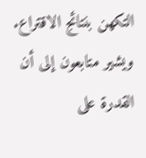التكهن بنتائج الاقتراع.
ويشير متابعون إلى أن القدرة على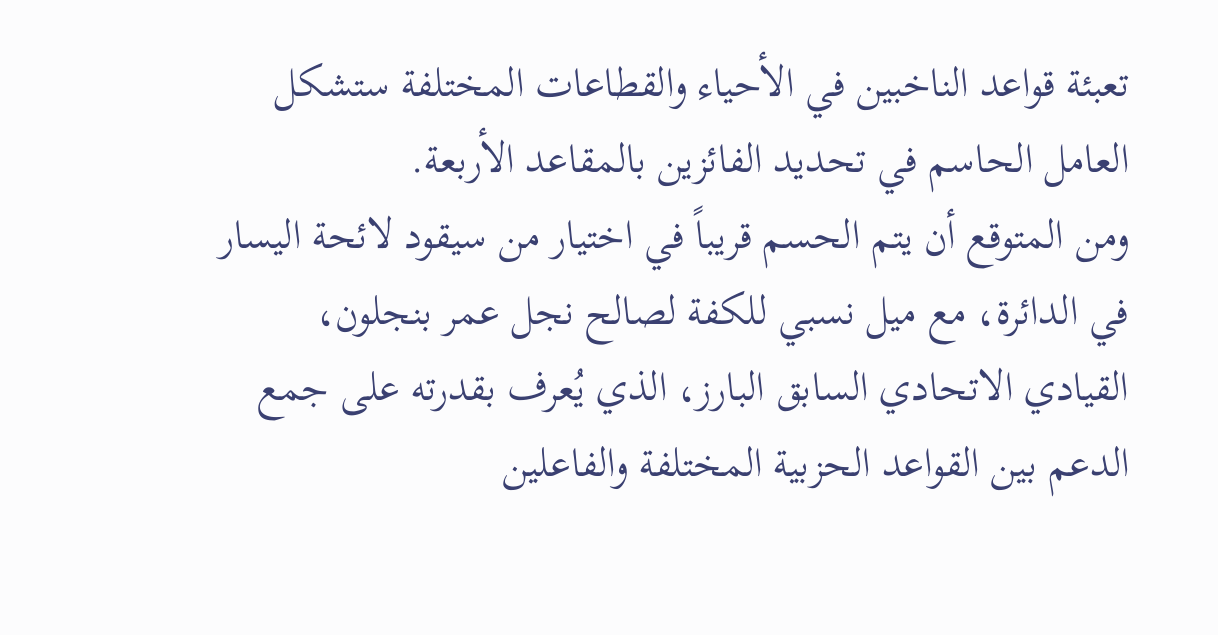تعبئة قواعد الناخبين في الأحياء والقطاعات المختلفة ستشكل العامل الحاسم في تحديد الفائزين بالمقاعد الأربعة.
ومن المتوقع أن يتم الحسم قريباً في اختيار من سيقود لائحة اليسار في الدائرة، مع ميل نسبي للكفة لصالح نجل عمر بنجلون، القيادي الاتحادي السابق البارز، الذي يُعرف بقدرته على جمع الدعم بين القواعد الحزبية المختلفة والفاعلين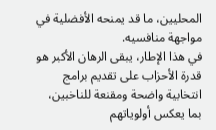المحليين، ما قد يمنحه الأفضلية في مواجهة منافسيه.
في هذا الإطار، يبقى الرهان الأكبر هو قدرة الأحزاب على تقديم برامج انتخابية واضحة ومقنعة للناخبين، بما يعكس أولوياتهم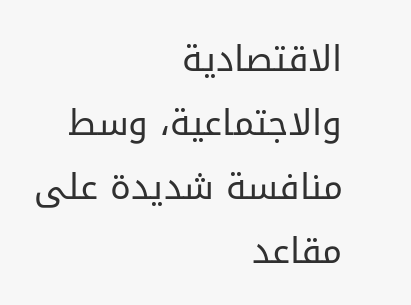الاقتصادية والاجتماعية، وسط منافسة شديدة على مقاعد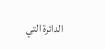الدائرة التي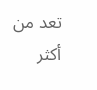تعد من أكثر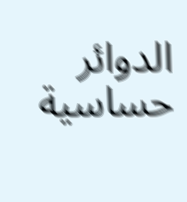الدوائر حساسية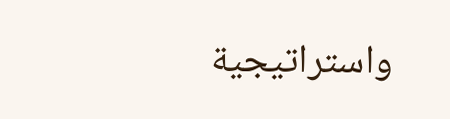واستراتيجية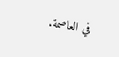في العاصمة.